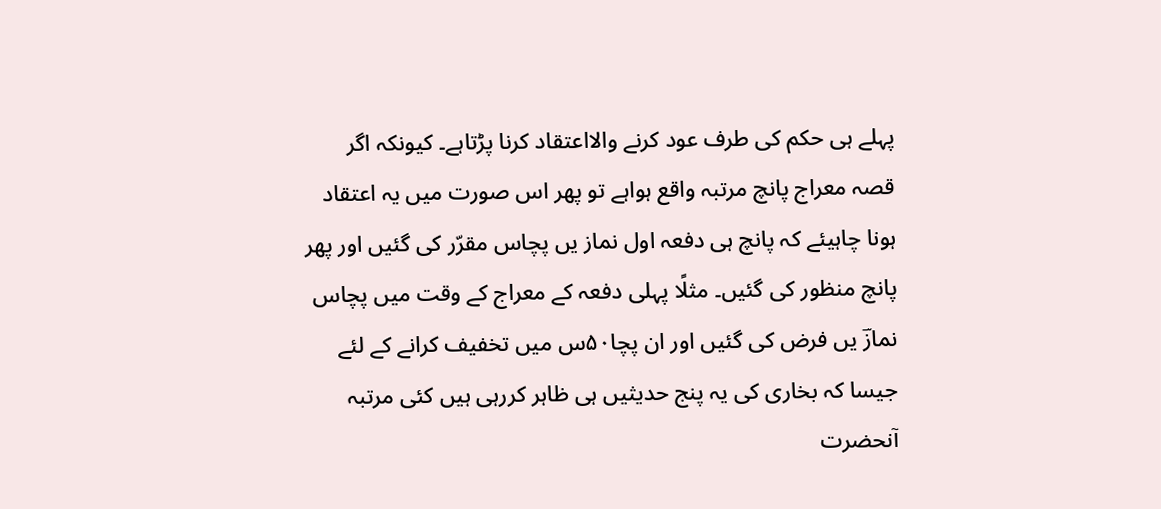پہلے ہی حکم کی طرف عود کرنے والااعتقاد کرنا پڑتاہے۔ کیونکہ اگر قصہ معراج پانچ مرتبہ واقع ہواہے تو پھر اس صورت میں یہ اعتقاد ہونا چاہیئے کہ پانچ ہی دفعہ اول نماز یں پچاس مقرّر کی گئیں اور پھر پانچ منظور کی گئیں۔ مثلًا پہلی دفعہ کے معراج کے وقت میں پچاس نمازؔ یں فرض کی گئیں اور ان پچا۵۰س میں تخفیف کرانے کے لئے جیسا کہ بخاری کی یہ پنج حدیثیں ہی ظاہر کررہی ہیں کئی مرتبہ آنحضرت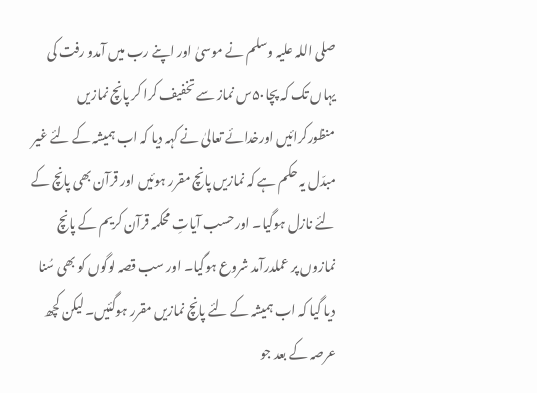صلی اللہ علیہ وسلم نے موسیٰ اور اپنے رب میں آمدو رفت کی یہاں تک کہ پچا۵۰س نماز سے تخفیف کرا کر پانچ نمازیں منظورکرائیں اورخدائے تعالیٰ نے کہہ دیا کہ اب ہمیشہ کے لئے غیر مبدّل یہ حکم ہے کہ نمازیں پانچ مقرر ہوئیں اور قرآن بھی پانچ کے لئے نازل ہوگیا۔ اور حسب آیاتِ محکمہ قرآن کریم کے پانچ نمازوں پر عملدرآمد شروع ہوگیا۔ اور سب قصہ لوگوں کو بھی سُنا دیا گیا کہ اب ہمیشہ کے لئے پانچ نمازیں مقرر ہوگئیں۔ لیکن کچھ عرصہ کے بعد جو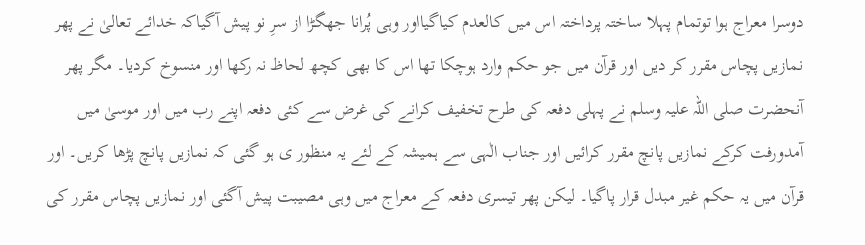دوسرا معراج ہوا توتمام پہلا ساختہ پرداختہ اس میں کالعدم کیاگیااور وہی پُرانا جھگڑا از سرِ نو پیش آگیاکہ خدائے تعالیٰ نے پھر نمازیں پچاس مقرر کر دیں اور قرآن میں جو حکم وارد ہوچکا تھا اس کا بھی کچھ لحاظ نہ رکھا اور منسوخ کردیا۔ مگر پھر آنحضرت صلی اللہ علیہ وسلم نے پہلی دفعہ کی طرح تخفیف کرانے کی غرض سے کئی دفعہ اپنے رب میں اور موسیٰ میں آمدورفت کرکے نمازیں پانچ مقرر کرائیں اور جناب الٰہی سے ہمیشہ کے لئے یہ منظور ی ہو گئی کہ نمازیں پانچ پڑھا کریں۔ اور قرآن میں یہ حکم غیر مبدل قرار پاگیا۔ لیکن پھر تیسری دفعہ کے معراج میں وہی مصیبت پیش آگئی اور نمازیں پچاس مقرر کی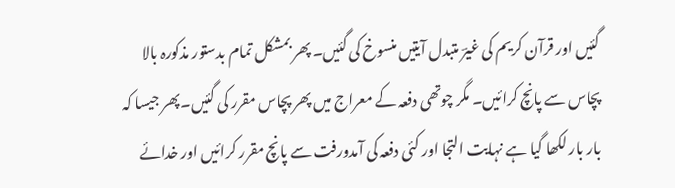گئیں اور قرآن کریم کی غیرؔ متبدل آیتیں منسوخ کی گئیں۔ پھر بمشکل تمام بدستور مذکورہ بالا پچاس سے پانچ کرائیں۔ مگر چوتھی دفعہ کے معراج میں پھر پچاس مقرر کی گئیں۔پھر جیسا کہ بار بار لکھا گیا ہے نہایت التجا اور کئی دفعہ کی آمدورفت سے پانچ مقرر کرائیں اور خدائے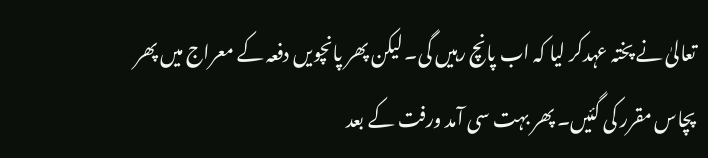تعالیٰ نے پختہ عہدکر لیا کہ اب پانچ رہیں گی۔ لیکن پھر پانچویں دفعہ کے معراج میں پھر پچاس مقرر کی گئیں۔ پھر بہت سی آمد ورفت کے بعد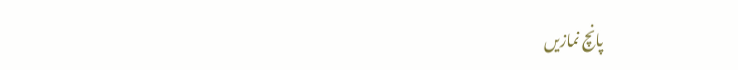پانچ نمازیں